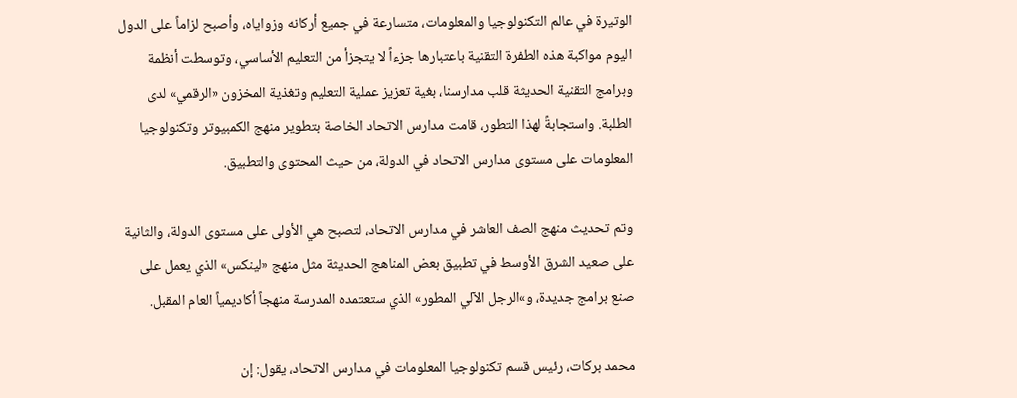الوتيرة في عالم التكنولوجيا والمعلومات، متسارعة في جميع أركانه وزواياه، وأصبح لزاماً على الدول اليوم مواكبة هذه الطفرة التقنية باعتبارها جزءاً لا يتجزأ من التعليم الأساسي، وتوسطت أنظمة وبرامج التقنية الحديثة قلب مدارسنا، بغية تعزيز عملية التعليم وتغذية المخزون «الرقمي» لدى الطلبة. واستجابةً لهذا التطور، قامت مدارس الاتحاد الخاصة بتطوير منهج الكمبيوتر وتكنولوجيا المعلومات على مستوى مدارس الاتحاد في الدولة، من حيث المحتوى والتطبيق.

وتم تحديث منهج الصف العاشر في مدارس الاتحاد، لتصبح هي الأولى على مستوى الدولة، والثانية على صعيد الشرق الأوسط في تطبيق بعض المناهج الحديثة مثل منهج «لينكس» الذي يعمل على صنع برامج جديدة، و»الرجل الآلي المطور» الذي ستعتمده المدرسة منهجاً أكاديمياً العام المقبل.

محمد بركات، رئيس قسم تكنولوجيا المعلومات في مدارس الاتحاد، يقول: إن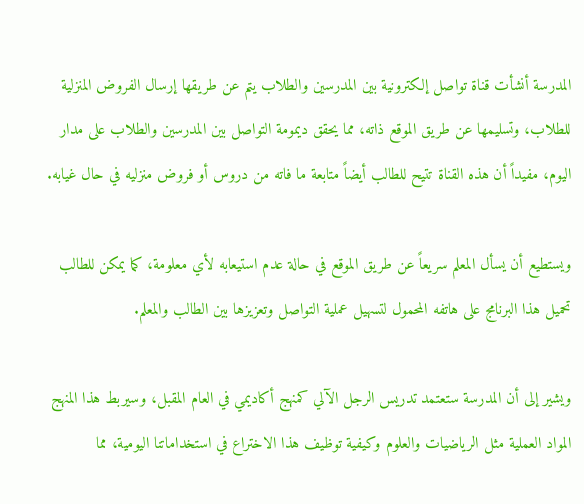المدرسة أنشأت قناة تواصل إلكترونية بين المدرسين والطلاب يتم عن طريقها إرسال الفروض المنزلية للطلاب، وتسليمها عن طريق الموقع ذاته، مما يحقق ديمومة التواصل بين المدرسين والطلاب على مدار اليوم، مفيداً أن هذه القناة تتيح للطالب أيضاً متابعة ما فاته من دروس أو فروض منزليه في حال غيابه.

ويستطيع أن يسأل المعلم سريعاً عن طريق الموقع في حالة عدم استيعابه لأي معلومة، كما يمكن للطالب تحميل هذا البرنامج على هاتفه المحمول لتسهيل عملية التواصل وتعزيزها بين الطالب والمعلم.

ويشير إلى أن المدرسة ستعتمد تدريس الرجل الآلي كمنهج أكاديمي في العام المقبل، وسيربط هذا المنهج المواد العملية مثل الرياضيات والعلوم وكيفية توظيف هذا الاختراع في استخداماتنا اليومية، مما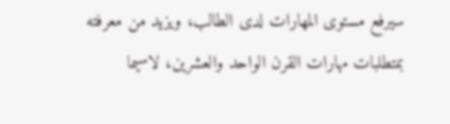سيرفع مستوى المهارات لدى الطالب، ويزيد من معرفته بمتطلبات مهارات القرن الواحد والعشرين، لاسيما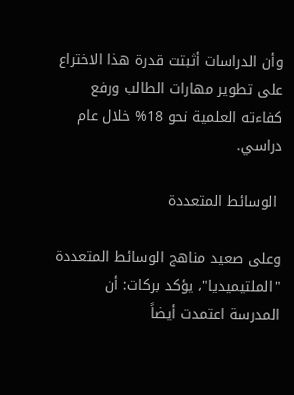وأن الدراسات أثبتت قدرة هذا الاختراع على تطوير مهارات الطالب ورفع كفاءته العلمية نحو 18% خلال عام دراسي.

 الوسائط المتعددة

وعلى صعيد مناهج الوسائط المتعددة "الملتيميديا"، يؤكد بركات: أن المدرسة اعتمدت أيضاً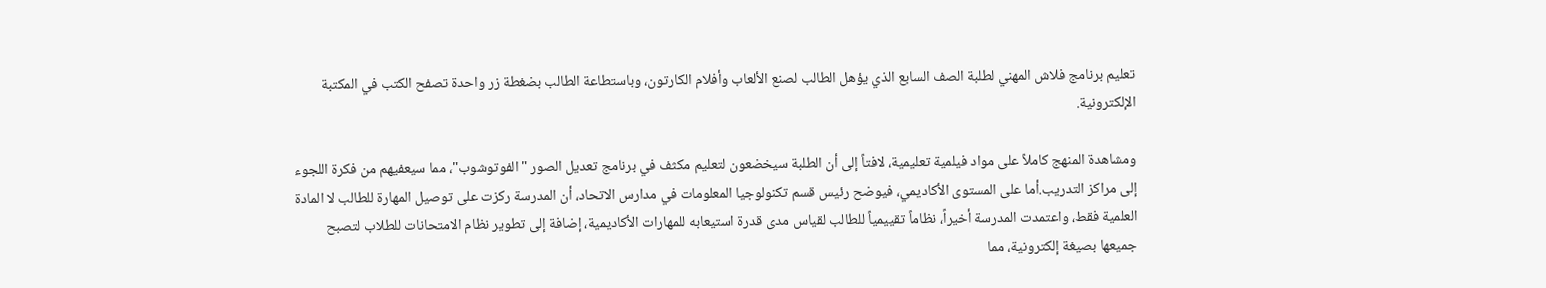تعليم برنامج فلاش المهني لطلبة الصف السابع الذي يؤهل الطالب لصنع الألعاب وأفلام الكارتون، وباستطاعة الطالب بضغطة زر واحدة تصفح الكتب في المكتبة الإلكترونية.

ومشاهدة المنهج كاملاً على مواد فيلمية تعليمية، لافتاً إلى أن الطلبة سيخضعون لتعليم مكثف في برنامج تعديل الصور "الفوتوشوب"، مما سيعفيهم من فكرة اللجوء إلى مراكز التدريب.أما على المستوى الأكاديمي، فيوضح رئيس قسم تكنولوجيا المعلومات في مدارس الاتحاد، أن المدرسة ركزت على توصيل المهارة للطالب لا المادة العلمية فقط، واعتمدت المدرسة أخيراً، نظاماً تقييمياً للطالب لقياس مدى قدرة استيعابه للمهارات الأكاديمية، إضافة إلى تطوير نظام الامتحانات للطلاب لتصبح جميعها بصيغة إلكترونية، مما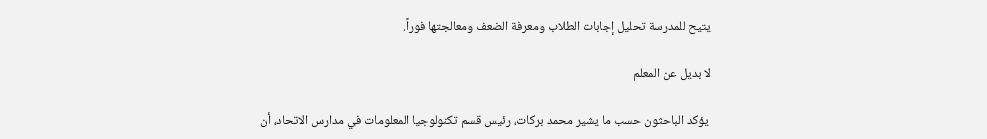يتيح للمدرسة تحليل إجابات الطلاب ومعرفة الضعف ومعالجتها فوراً.

لا بديل عن المعلم

 يؤكد الباحثون حسب ما يشير محمد بركات، رئيس قسم تكنولوجيا المعلومات في مدارس الاتحاد، أن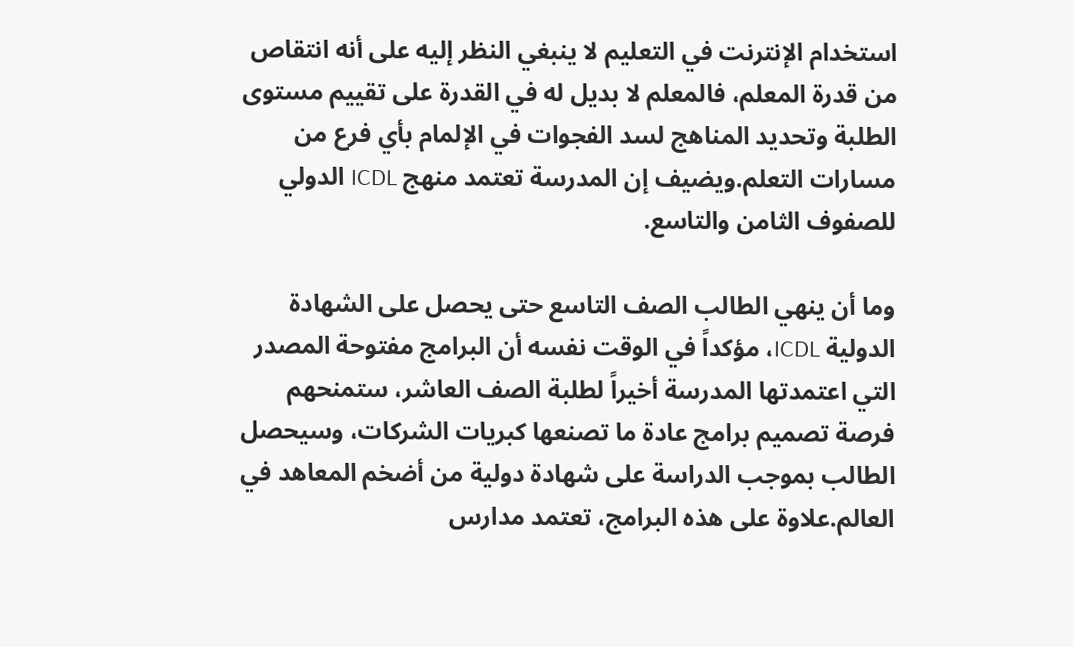استخدام الإنترنت في التعليم لا ينبغي النظر إليه على أنه انتقاص من قدرة المعلم، فالمعلم لا بديل له في القدرة على تقييم مستوى الطلبة وتحديد المناهج لسد الفجوات في الإلمام بأي فرع من مسارات التعلم.ويضيف إن المدرسة تعتمد منهج ICDL الدولي للصفوف الثامن والتاسع.

وما أن ينهي الطالب الصف التاسع حتى يحصل على الشهادة الدولية ICDL، مؤكداً في الوقت نفسه أن البرامج مفتوحة المصدر التي اعتمدتها المدرسة أخيراً لطلبة الصف العاشر، ستمنحهم فرصة تصميم برامج عادة ما تصنعها كبريات الشركات، وسيحصل الطالب بموجب الدراسة على شهادة دولية من أضخم المعاهد في العالم.علاوة على هذه البرامج، تعتمد مدارس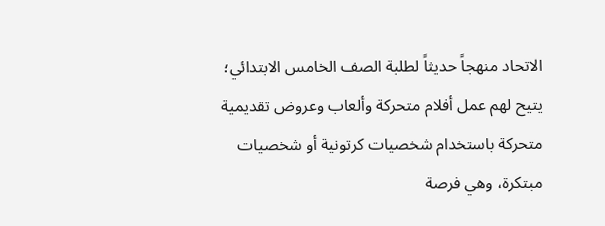الاتحاد منهجاً حديثاً لطلبة الصف الخامس الابتدائي؛ يتيح لهم عمل أفلام متحركة وألعاب وعروض تقديمية متحركة باستخدام شخصيات كرتونية أو شخصيات مبتكرة، وهي فرصة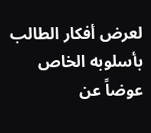لعرض أفكار الطالب بأسلوبه الخاص عوضاً عن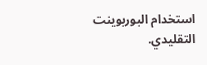استخدام البوربوينت التقليدي.